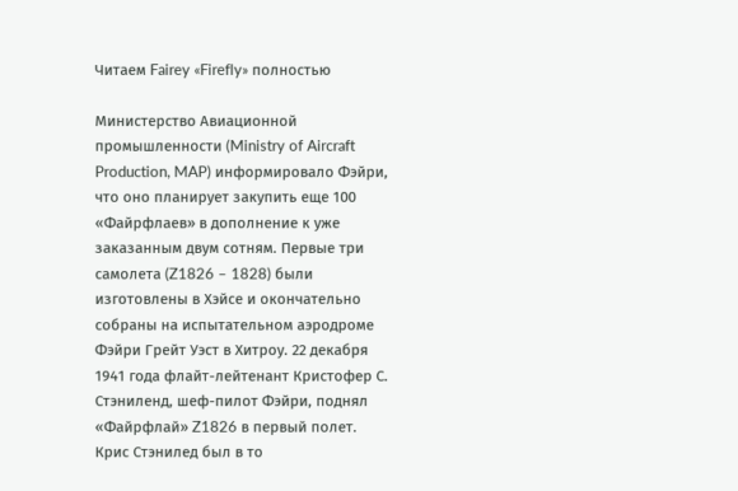Читаем Fairey «Firefly» полностью

Министерство Авиационной промышленности (Ministry of Aircraft Production, MAP) информировало Фэйри, что оно планирует закупить еще 100 «Файрфлаев» в дополнение к уже заказанным двум сотням. Первые три самолета (Z1826 – 1828) были изготовлены в Хэйсе и окончательно собраны на испытательном аэродроме Фэйри Грейт Уэст в Хитроу. 22 декабря 1941 года флайт-лейтенант Кристофер С. Стэниленд, шеф-пилот Фэйри, поднял «Файрфлай» Z1826 в первый полет. Крис Стэнилед был в то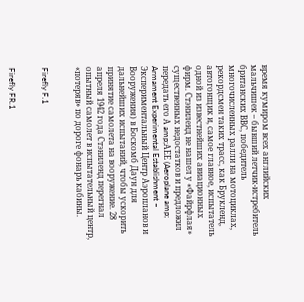время кумиром всех английских мальчишек – бывший летчик-истребитель британских ВВС, победитель многочисленных ралли на мотоциклах, рекордсмен таких трасс, как Брукленд, автогонщик и, самое главное, испытатель одной из известнейших авиационных фирм. Стэниленд не нашел у «Файрфлая» существенных недостатков и предложил передать его А amp;АЕЕ (Aeroplane amp; Armament Experimental Establishment – Экспериментальный Центр Аэропланов и Вооружения) в Боскомб Даун для дальнейших испытаний, чтобы ускорить принятие самолета на вооружение. 28 апреля 1942 года Стэниленд перегнал опытный самолет в испытательный центр, «потеряв» по дороге фонарь кабины.


Firefly F.1


Firefly FR.1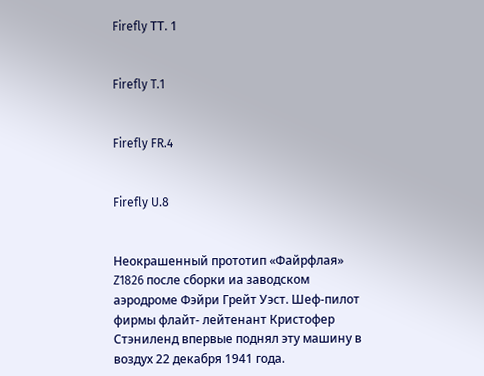Firefly ТТ. 1


Firefly T.1


Firefly FR.4


Firefly U.8


Неокрашенный прототип «Файрфлая» Z1826 после сборки иа заводском аэродроме Фэйри Грейт Уэст. Шеф-пилот фирмы флайт- лейтенант Кристофер Стэниленд впервые поднял эту машину в воздух 22 декабря 1941 года.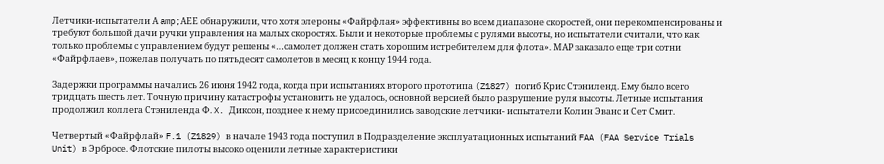Летчики-испытатели А amp;АЕЕ обнаружили, что хотя элероны «Файрфлая» эффективны во всем диапазоне скоростей, они перекомпенсированы и требуют большой дачи ручки управления на малых скоростях. Были и некоторые проблемы с рулями высоты, но испытатели считали, что как только проблемы с управлением будут решены «…самолет должен стать хорошим истребителем для флота». МАР заказало еще три сотни «Файрфлаев», пожелав получать по пятьдесят самолетов в месяц к концу 1944 года.

Задержки программы начались 26 июня 1942 года, когда при испытаниях второго прототипа (Z1827) погиб Крис Стэниленд. Ему было всего тридцать шесть лет. Точную причину катастрофы установить не удалось, основной версией было разрушение руля высоты. Летные испытания продолжил коллега Стэниленда Ф. X. Диксон, позднее к нему присоединились заводские летчики- испытатели Колин Эванс и Сет Смит.

Четвертый «Файрфлай» F.1 (Z1829) в начале 1943 года поступил в Подразделение эксплуатационных испытаний FAA (FAA Service Trials Unit) в Эрбросе. Флотские пилоты высоко оценили летные характеристики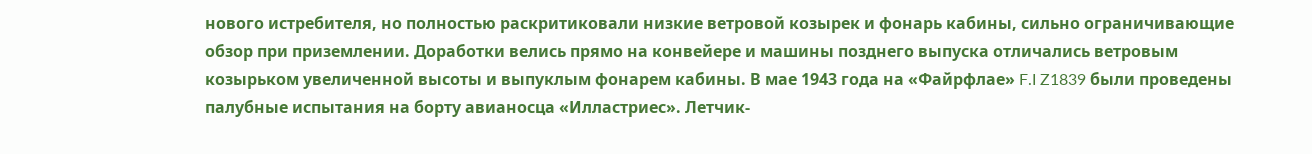нового истребителя, но полностью раскритиковали низкие ветровой козырек и фонарь кабины, сильно ограничивающие обзор при приземлении. Доработки велись прямо на конвейере и машины позднего выпуска отличались ветровым козырьком увеличенной высоты и выпуклым фонарем кабины. В мае 1943 года на «Файрфлае» F.I Z1839 были проведены палубные испытания на борту авианосца «Илластриес». Летчик-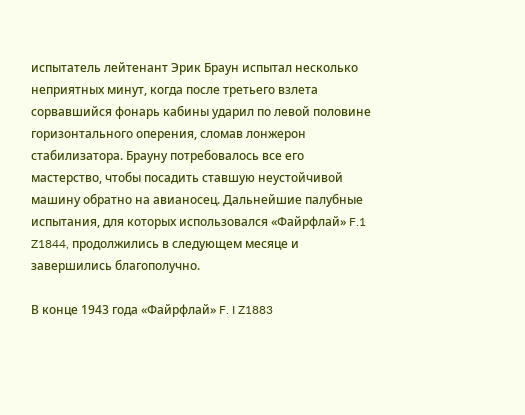испытатель лейтенант Эрик Браун испытал несколько неприятных минут, когда после третьего взлета сорвавшийся фонарь кабины ударил по левой половине горизонтального оперения, сломав лонжерон стабилизатора. Брауну потребовалось все его мастерство, чтобы посадить ставшую неустойчивой машину обратно на авианосец. Дальнейшие палубные испытания, для которых использовался «Файрфлай» F.1 Z1844, продолжились в следующем месяце и завершились благополучно.

В конце 1943 года «Файрфлай» F. I Z1883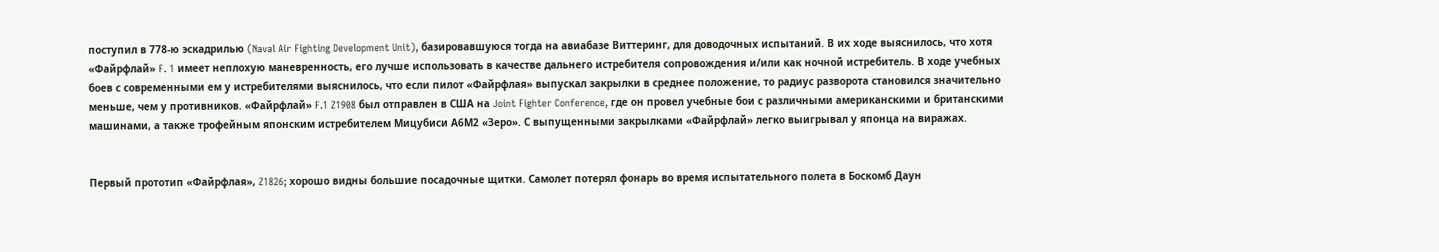поступил в 778-ю эскадрилью (Naval Air Fighting Development Unit), базировавшуюся тогда на авиабазе Виттеринг, для доводочных испытаний. В их ходе выяснилось, что хотя «Файрфлай» F. 1 имеет неплохую маневренность, его лучше использовать в качестве дальнего истребителя сопровождения и/или как ночной истребитель. В ходе учебных боев с современными ем у истребителями выяснилось, что если пилот «Файрфлая» выпускал закрылки в среднее положение, то радиус разворота становился значительно меньше, чем у противников. «Файрфлай» F.1 Z1908 был отправлен в США на Joint Fighter Conference, где он провел учебные бои с различными американскими и британскими машинами, а также трофейным японским истребителем Мицубиси А6М2 «Зеро». С выпущенными закрылками «Файрфлай» легко выигрывал у японца на виражах.


Первый прототип «Файрфлая», Z1826; хорошо видны большие посадочные щитки. Самолет потерял фонарь во время испытательного полета в Боскомб Даун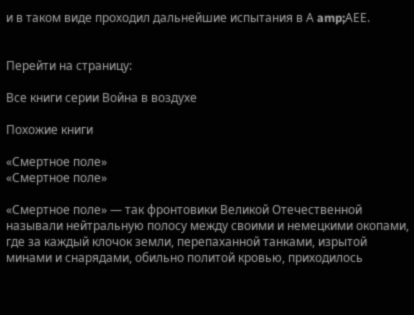и в таком виде проходил дальнейшие испытания в А amp;АЕЕ.


Перейти на страницу:

Все книги серии Война в воздухе

Похожие книги

«Смертное поле»
«Смертное поле»

«Смертное поле» — так фронтовики Великой Отечественной называли нейтральную полосу между своими и немецкими окопами, где за каждый клочок земли, перепаханной танками, изрытой минами и снарядами, обильно политой кровью, приходилось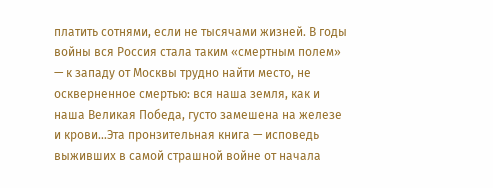платить сотнями, если не тысячами жизней. В годы войны вся Россия стала таким «смертным полем» — к западу от Москвы трудно найти место, не оскверненное смертью: вся наша земля, как и наша Великая Победа, густо замешена на железе и крови…Эта пронзительная книга — исповедь выживших в самой страшной войне от начала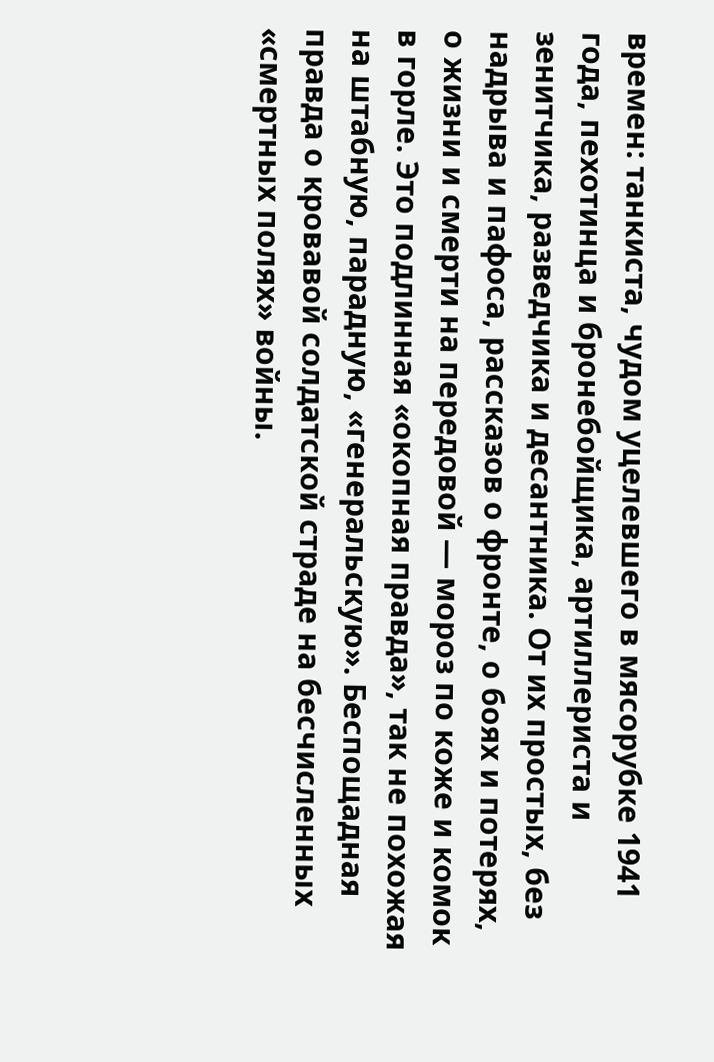времен: танкиста, чудом уцелевшего в мясорубке 1941 года, пехотинца и бронебойщика, артиллериста и зенитчика, разведчика и десантника. От их простых, без надрыва и пафоса, рассказов о фронте, о боях и потерях, о жизни и смерти на передовой — мороз по коже и комок в горле. Это подлинная «окопная правда», так не похожая на штабную, парадную, «генеральскую». Беспощадная правда о кровавой солдатской страде на бесчисленных «смертных полях» войны.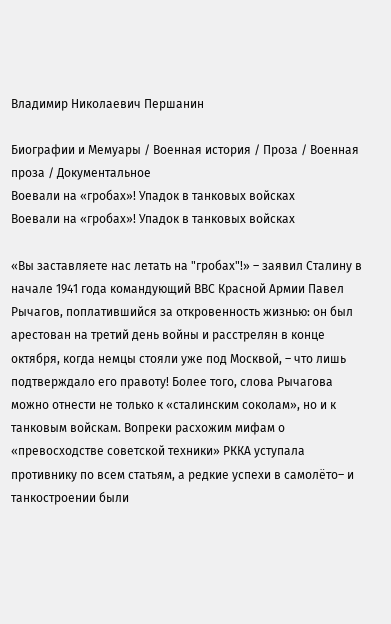Владимир Николаевич Першанин

Биографии и Мемуары / Военная история / Проза / Военная проза / Документальное
Воевали на «гробах»! Упадок в танковых войсках
Воевали на «гробах»! Упадок в танковых войсках

«Вы заставляете нас летать на "гробах"!» – заявил Сталину в начале 1941 года командующий ВВС Красной Армии Павел Рычагов, поплатившийся за откровенность жизнью: он был арестован на третий день войны и расстрелян в конце октября, когда немцы стояли уже под Москвой, – что лишь подтверждало его правоту! Более того, слова Рычагова можно отнести не только к «сталинским соколам», но и к танковым войскам. Вопреки расхожим мифам о «превосходстве советской техники» РККА уступала противнику по всем статьям, а редкие успехи в самолёто– и танкостроении были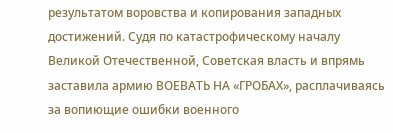результатом воровства и копирования западных достижений. Судя по катастрофическому началу Великой Отечественной, Советская власть и впрямь заставила армию ВОЕВАТЬ НА «ГРОБАХ», расплачиваясь за вопиющие ошибки военного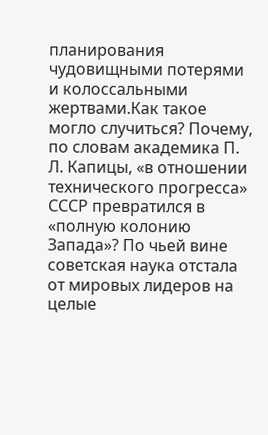планирования чудовищными потерями и колоссальными жертвами.Как такое могло случиться? Почему, по словам академика П. Л. Капицы, «в отношении технического прогресса» СССР превратился в «полную колонию Запада»? По чьей вине советская наука отстала от мировых лидеров на целые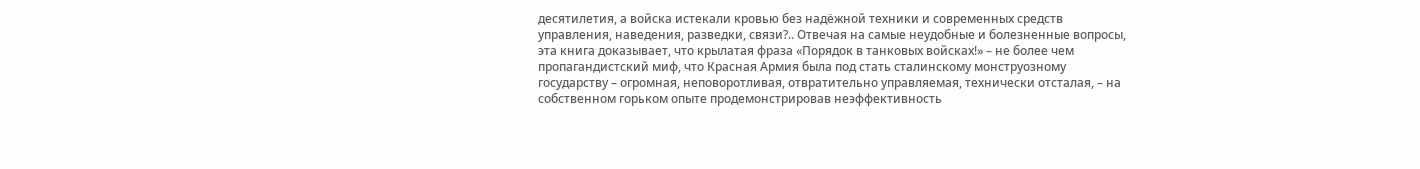десятилетия, а войска истекали кровью без надёжной техники и современных средств управления, наведения, разведки, связи?.. Отвечая на самые неудобные и болезненные вопросы, эта книга доказывает, что крылатая фраза «Порядок в танковых войсках!» – не более чем пропагандистский миф, что Красная Армия была под стать сталинскому монструозному государству – огромная, неповоротливая, отвратительно управляемая, технически отсталая, – на собственном горьком опыте продемонстрировав неэффективность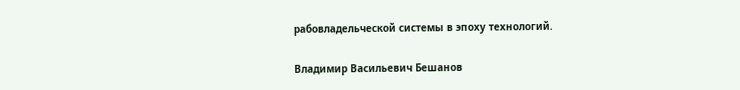рабовладельческой системы в эпоху технологий.

Владимир Васильевич Бешанов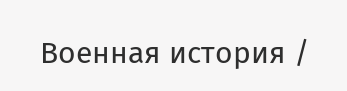Военная история /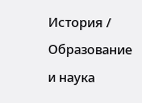История / Образование и наука